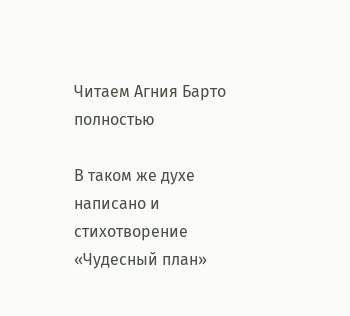Читаем Агния Барто полностью

В таком же духе написано и стихотворение «Чудесный план»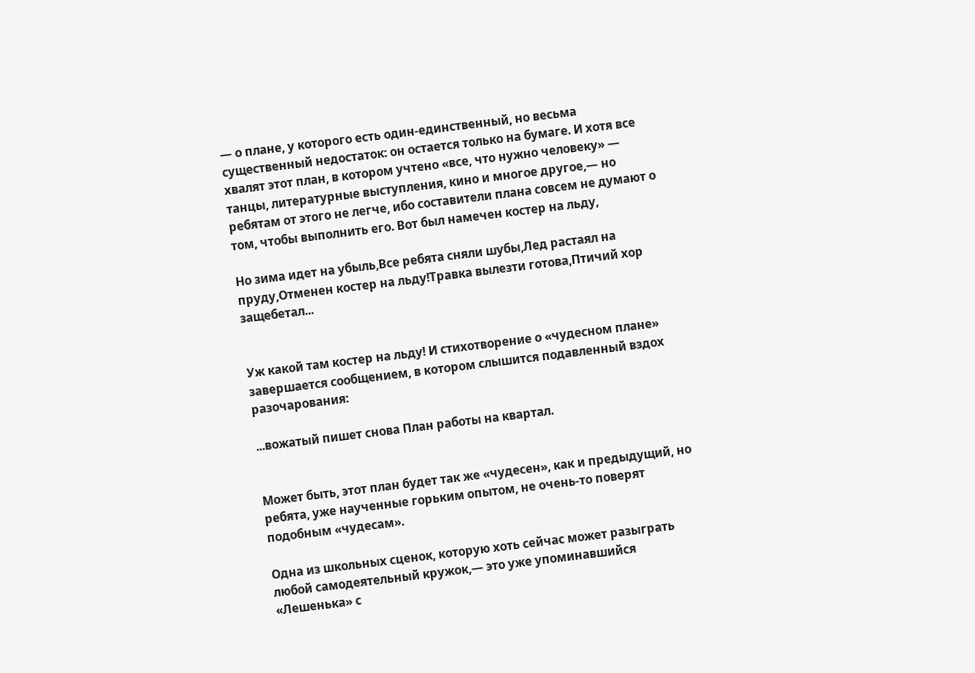— о плане, у которого есть один-единственный, но весьма существенный недостаток: он остается только на бумаге. И хотя все хвалят этот план, в котором учтено «все, что нужно человеку» — танцы, литературные выступления, кино и многое другое,— но ребятам от этого не легче, ибо составители плана совсем не думают о том, чтобы выполнить его. Вот был намечен костер на льду,

Но зима идет на убыль,Все ребята сняли шубы,Лед растаял на пруду,Отменен костер на льду!Травка вылезти готова,Птичий хор защебетал...


Уж какой там костер на льду! И стихотворение о «чудесном плане» завершается сообщением, в котором слышится подавленный вздох разочарования:

...вожатый пишет снова План работы на квартал.


Может быть, этот план будет так же «чудесен», как и предыдущий, но ребята, уже наученные горьким опытом, не очень-то поверят подобным «чудесам».

Одна из школьных сценок, которую хоть сейчас может разыграть любой самодеятельный кружок,— это уже упоминавшийся «Лешенька» с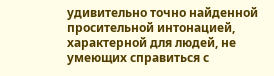удивительно точно найденной просительной интонацией, характерной для людей, не умеющих справиться с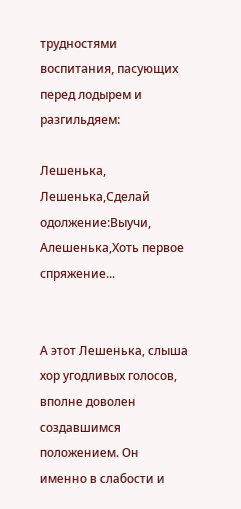трудностями воспитания, пасующих перед лодырем и разгильдяем:

Лешенька, Лешенька,Сделай одолжение:Выучи, Алешенька,Хоть первое спряжение...


А этот Лешенька, слыша хор угодливых голосов, вполне доволен создавшимся положением. Он именно в слабости и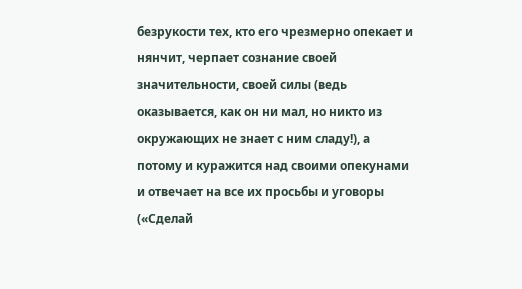безрукости тех, кто его чрезмерно опекает и нянчит, черпает сознание своей значительности, своей силы (ведь оказывается, как он ни мал, но никто из окружающих не знает с ним сладу!), а потому и куражится над своими опекунами и отвечает на все их просьбы и уговоры («Сделай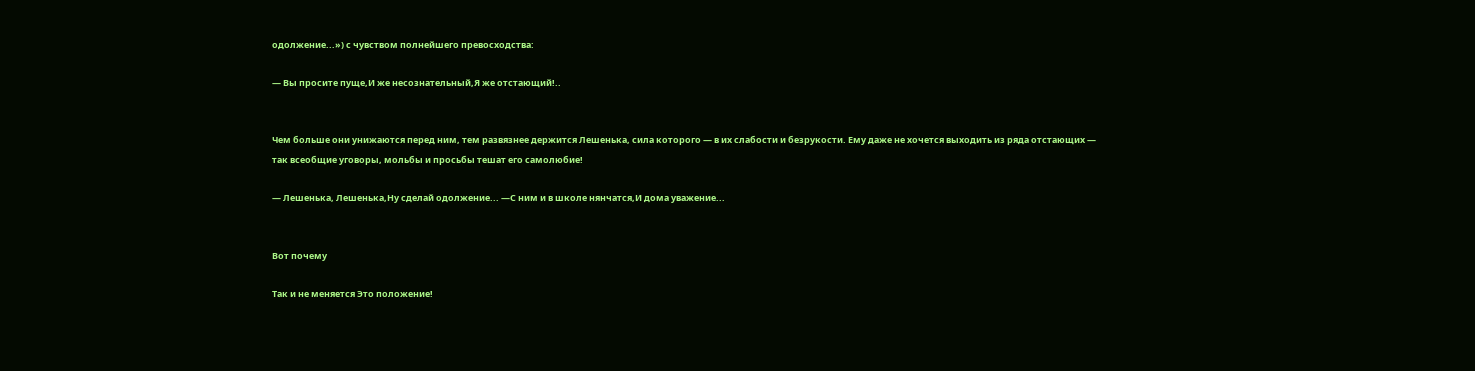одолжение...») с чувством полнейшего превосходства:

— Вы просите пуще,И же несознательный,Я же отстающий!..


Чем больше они унижаются перед ним, тем развязнее держится Лешенька, сила которого — в их слабости и безрукости. Ему даже не хочется выходить из ряда отстающих — так всеобщие уговоры, мольбы и просьбы тешат его самолюбие!

— Лешенька, Лешенька,Ну сделай одолжение... —С ним и в школе нянчатся,И дома уважение...


Вот почему

Так и не меняется Это положение!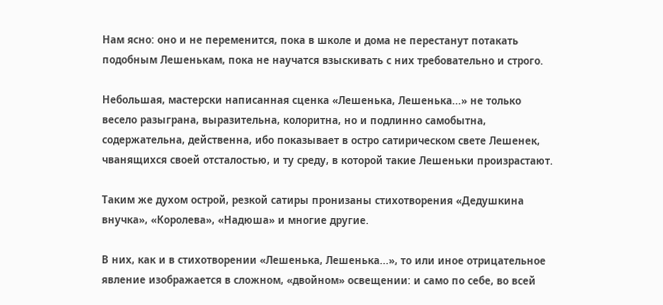Нам ясно: оно и не переменится, пока в школе и дома не перестанут потакать подобным Лешенькам, пока не научатся взыскивать с них требовательно и строго.

Небольшая, мастерски написанная сценка «Лешенька, Лешенька...» не только весело разыграна, выразительна, колоритна, но и подлинно самобытна, содержательна, действенна, ибо показывает в остро сатирическом свете Лешенек, чванящихся своей отсталостью, и ту среду, в которой такие Лешеньки произрастают.

Таким же духом острой, резкой сатиры пронизаны стихотворения «Дедушкина внучка», «Королева», «Надюша» и многие другие.

В них, как и в стихотворении «Лешенька, Лешенька...», то или иное отрицательное явление изображается в сложном, «двойном» освещении: и само по себе, во всей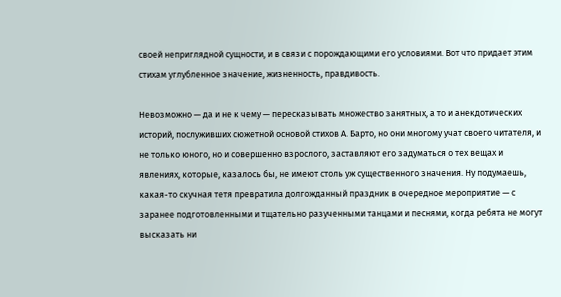своей неприглядной сущности, и в связи с порождающими его условиями. Вот что придает этим стихам углубленное значение, жизненность, правдивость.

Невозможно — да и не к чему — пересказывать множество занятных, а то и анекдотических историй, послуживших сюжетной основой стихов А. Барто, но они многому учат своего читателя, и не только юного, но и совершенно взрослого, заставляют его задуматься о тех вещах и явлениях, которые, казалось бы, не имеют столь уж существенного значения. Ну подумаешь, какая-то скучная тетя превратила долгожданный праздник в очередное мероприятие — с заранее подготовленными и тщательно разученными танцами и песнями, когда ребята не могут высказать ни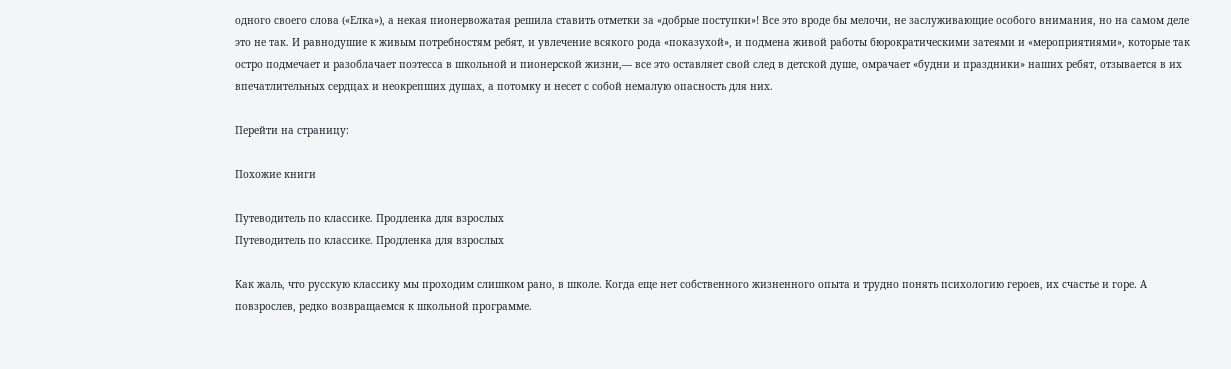одного своего слова («Елка»), а некая пионервожатая решила ставить отметки за «добрые поступки»! Все это вроде бы мелочи, не заслуживающие особого внимания, но на самом деле это не так. И равнодушие к живым потребностям ребят, и увлечение всякого рода «показухой», и подмена живой работы бюрократическими затеями и «мероприятиями», которые так остро подмечает и разоблачает поэтесса в школьной и пионерской жизни,— все это оставляет свой след в детской душе, омрачает «будни и праздники» наших ребят, отзывается в их впечатлительных сердцах и неокрепших душах, а потомку и несет с собой немалую опасность для них.

Перейти на страницу:

Похожие книги

Путеводитель по классике. Продленка для взрослых
Путеводитель по классике. Продленка для взрослых

Как жаль, что русскую классику мы проходим слишком рано, в школе. Когда еще нет собственного жизненного опыта и трудно понять психологию героев, их счастье и горе. А повзрослев, редко возвращаемся к школьной программе.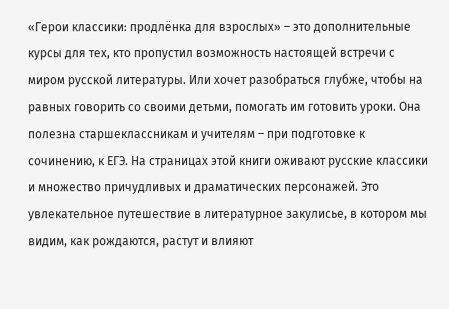«Герои классики: продлёнка для взрослых» – это дополнительные курсы для тех, кто пропустил возможность настоящей встречи с миром русской литературы. Или хочет разобраться глубже, чтобы на равных говорить со своими детьми, помогать им готовить уроки. Она полезна старшеклассникам и учителям – при подготовке к сочинению, к ЕГЭ. На страницах этой книги оживают русские классики и множество причудливых и драматических персонажей. Это увлекательное путешествие в литературное закулисье, в котором мы видим, как рождаются, растут и влияют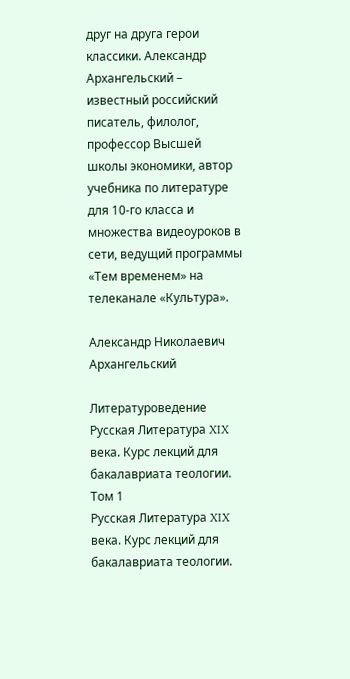друг на друга герои классики. Александр Архангельский – известный российский писатель, филолог, профессор Высшей школы экономики, автор учебника по литературе для 10-го класса и множества видеоуроков в сети, ведущий программы «Тем временем» на телеканале «Культура».

Александр Николаевич Архангельский

Литературоведение
Русская Литература XIX века. Курс лекций для бакалавриата теологии. Том 1
Русская Литература XIX века. Курс лекций для бакалавриата теологии.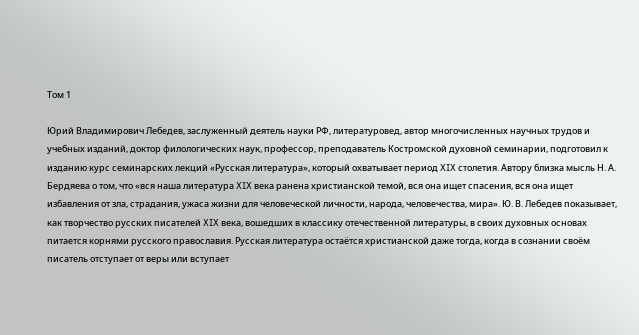Том 1

Юрий Владимирович Лебедев, заслуженный деятель науки РФ, литературовед, автор многочисленных научных трудов и учебных изданий, доктор филологических наук, профессор, преподаватель Костромской духовной семинарии, подготовил к изданию курс семинарских лекций «Русская литература», который охватывает период XIX столетия. Автору близка мысль Н. А. Бердяева о том, что «вся наша литература XIX века ранена христианской темой, вся она ищет спасения, вся она ищет избавления от зла, страдания, ужаса жизни для человеческой личности, народа, человечества, мира». Ю. В. Лебедев показывает, как творчество русских писателей XIX века, вошедших в классику отечественной литературы, в своих духовных основах питается корнями русского православия. Русская литература остаётся христианской даже тогда, когда в сознании своём писатель отступает от веры или вступает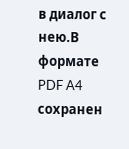в диалог с нею.В формате PDF A4 сохранен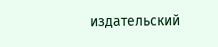издательский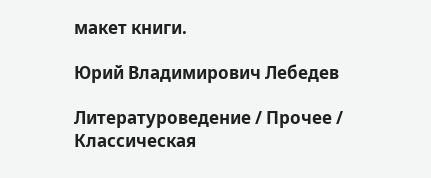макет книги.

Юрий Владимирович Лебедев

Литературоведение / Прочее / Классическая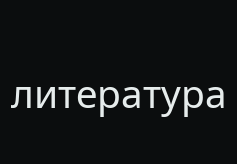литература